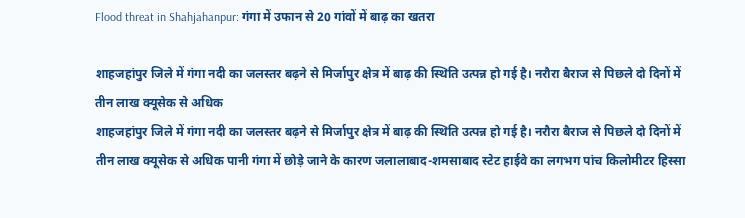Flood threat in Shahjahanpur: गंगा में उफान से 20 गांवों में बाढ़ का खतरा

शाहजहांपुर जिले में गंगा नदी का जलस्तर बढ़ने से मिर्जापुर क्षेत्र में बाढ़ की स्थिति उत्पन्न हो गई है। नरौरा बैराज से पिछले दो दिनों में तीन लाख क्यूसेक से अधिक
शाहजहांपुर जिले में गंगा नदी का जलस्तर बढ़ने से मिर्जापुर क्षेत्र में बाढ़ की स्थिति उत्पन्न हो गई है। नरौरा बैराज से पिछले दो दिनों में तीन लाख क्यूसेक से अधिक पानी गंगा में छोड़े जाने के कारण जलालाबाद-शमसाबाद स्टेट हाईवे का लगभग पांच किलोमीटर हिस्सा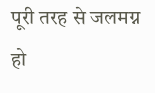पूरी तरह से जलमग्न हो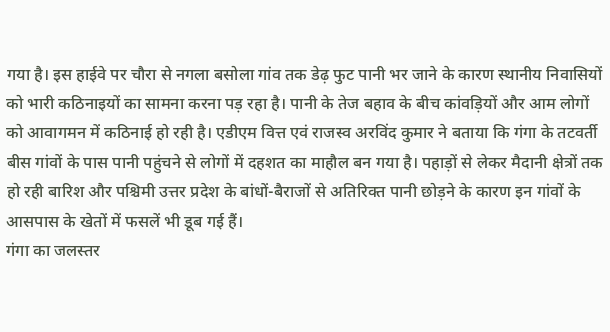गया है। इस हाईवे पर चौरा से नगला बसोला गांव तक डेढ़ फुट पानी भर जाने के कारण स्थानीय निवासियों को भारी कठिनाइयों का सामना करना पड़ रहा है। पानी के तेज बहाव के बीच कांवड़ियों और आम लोगों को आवागमन में कठिनाई हो रही है। एडीएम वित्त एवं राजस्व अरविंद कुमार ने बताया कि गंगा के तटवर्ती बीस गांवों के पास पानी पहुंचने से लोगों में दहशत का माहौल बन गया है। पहाड़ों से लेकर मैदानी क्षेत्रों तक हो रही बारिश और पश्चिमी उत्तर प्रदेश के बांधों-बैराजों से अतिरिक्त पानी छोड़ने के कारण इन गांवों के आसपास के खेतों में फसलें भी डूब गई हैं।
गंगा का जलस्तर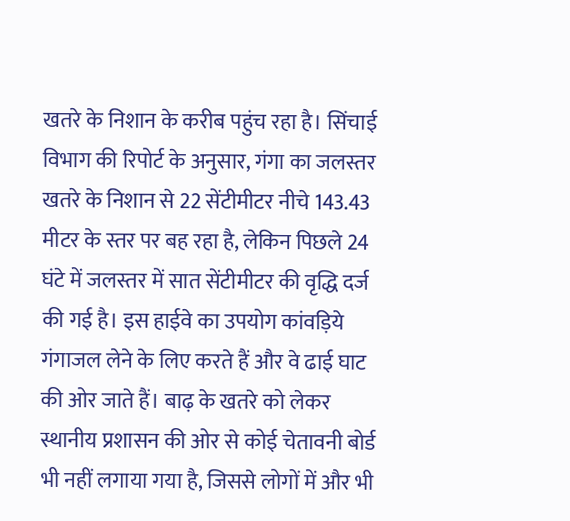खतरे के निशान के करीब पहुंच रहा है। सिंचाई विभाग की रिपोर्ट के अनुसार, गंगा का जलस्तर खतरे के निशान से 22 सेंटीमीटर नीचे 143.43 मीटर के स्तर पर बह रहा है, लेकिन पिछले 24 घंटे में जलस्तर में सात सेंटीमीटर की वृद्धि दर्ज की गई है। इस हाईवे का उपयोग कांवड़िये गंगाजल लेने के लिए करते हैं और वे ढाई घाट की ओर जाते हैं। बाढ़ के खतरे को लेकर स्थानीय प्रशासन की ओर से कोई चेतावनी बोर्ड भी नहीं लगाया गया है, जिससे लोगों में और भी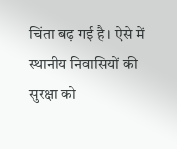चिंता बढ़ गई है। ऐसे में स्थानीय निवासियों की सुरक्षा को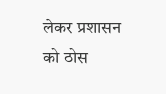लेकर प्रशासन को ठोस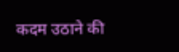कदम उठाने की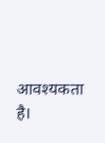आवश्यकता है।